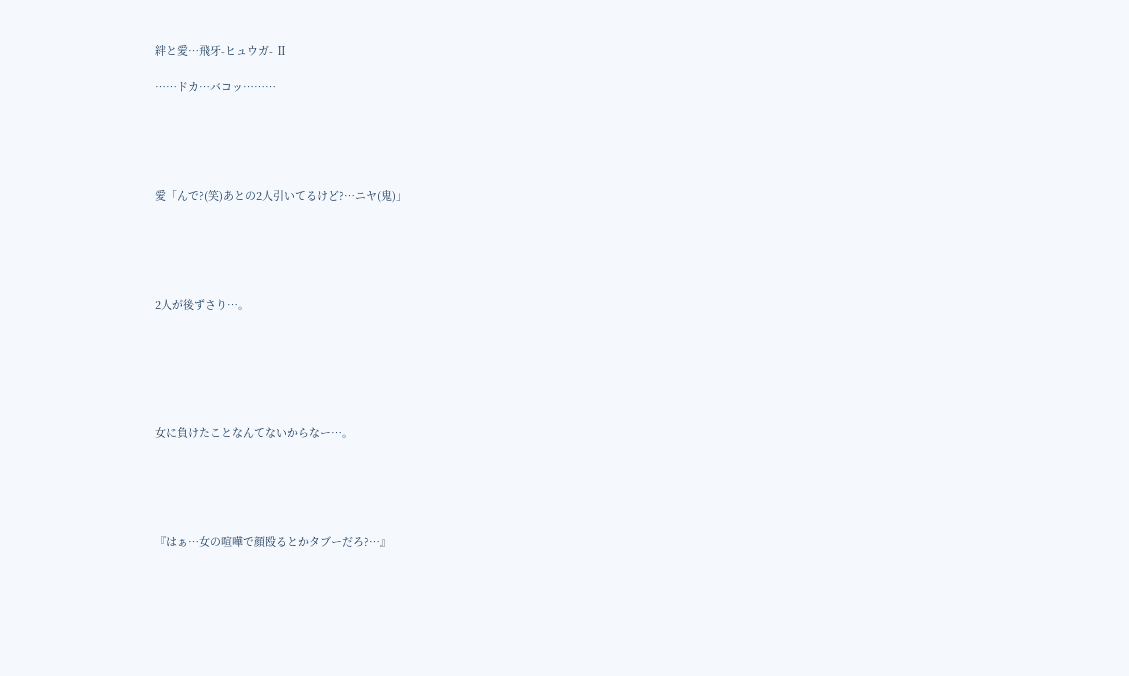絆と愛…飛牙-ヒュウガ- Ⅱ

……ドカ…バコッ………





愛「んで?(笑)あとの2人引いてるけど?…ニヤ(鬼)」





2人が後ずさり…。






女に負けたことなんてないからなー…。





『はぁ…女の喧嘩で顔殴るとかタブーだろ?…』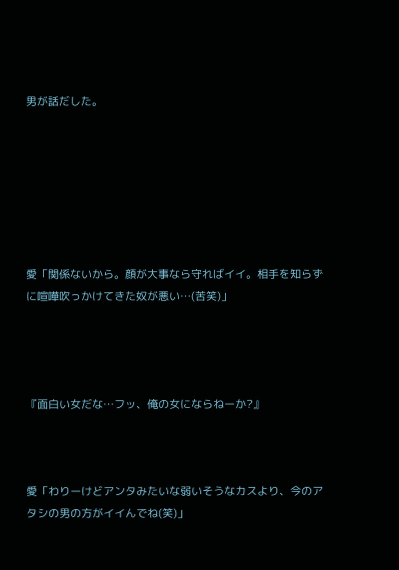男が話だした。







愛「関係ないから。顔が大事なら守ればイイ。相手を知らずに喧嘩吹っかけてきた奴が悪い…(苦笑)」




『面白い女だな…フッ、俺の女にならねーか?』



愛「わりーけどアンタみたいな弱いそうなカスより、今のアタシの男の方がイイんでね(笑)」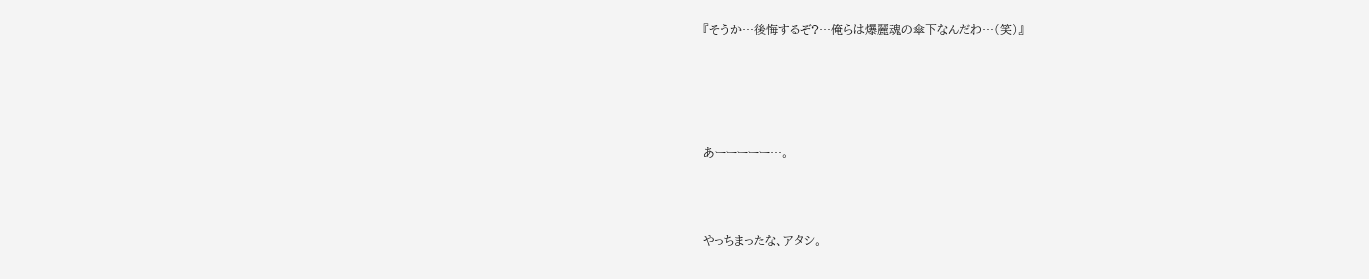『そうか…後悔するぞ?…俺らは爆麗魂の傘下なんだわ…(笑)』






あーーーーー…。




やっちまったな、アタシ。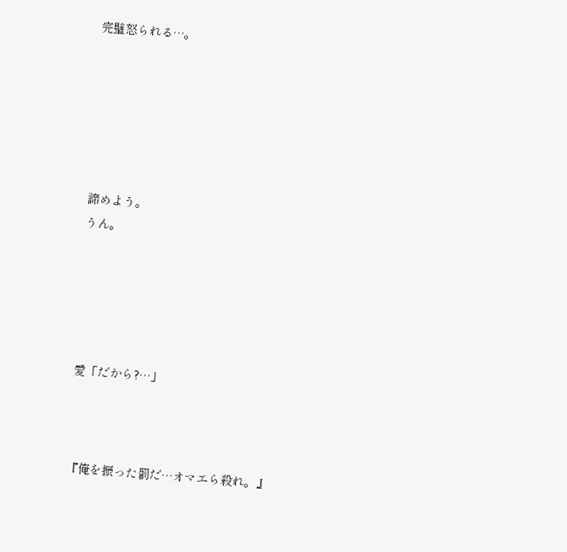完璧怒られる…。






諦めよう。
うん。





愛「だから?…」



『俺を振った罰だ…オマエら殺れ。』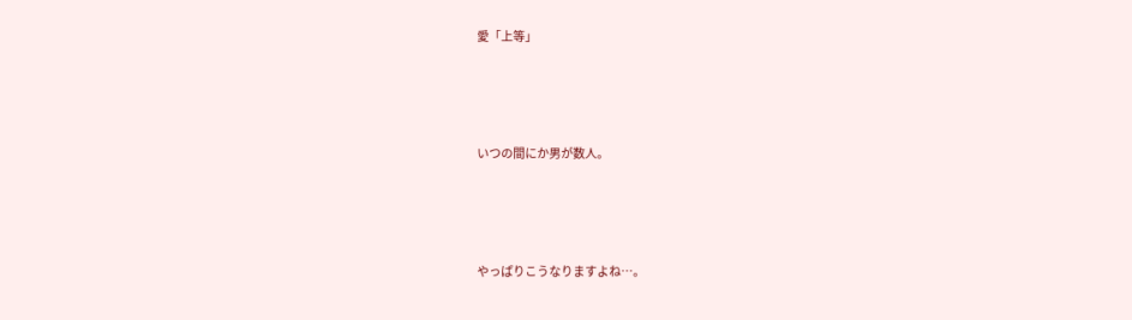愛「上等」





いつの間にか男が数人。





やっぱりこうなりますよね…。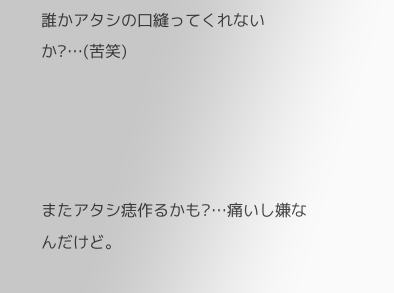誰かアタシの口縫ってくれないか?…(苦笑)




またアタシ痣作るかも?…痛いし嫌なんだけど。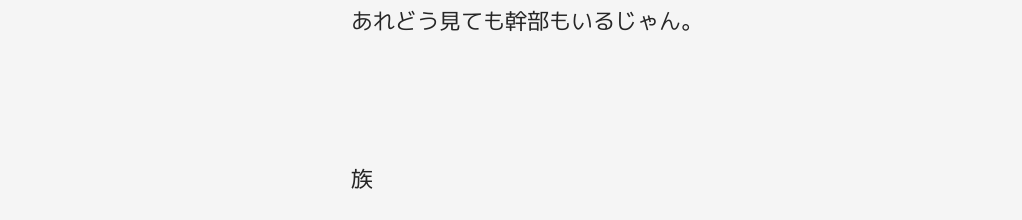あれどう見ても幹部もいるじゃん。





族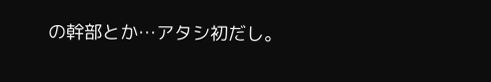の幹部とか…アタシ初だし。